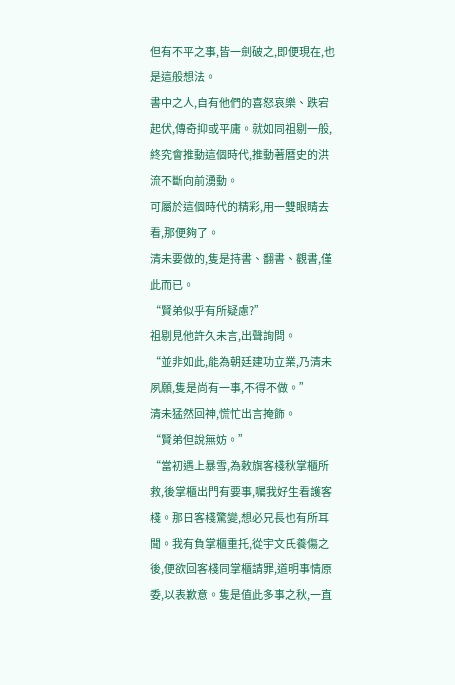但有不平之事,皆一劍破之,即便現在,也是這般想法。
書中之人,自有他們的喜怒哀樂、跌宕起伏,傳奇抑或平庸。就如同祖剔一般,終究會推動這個時代,推動著曆史的洪流不斷向前湧動。
可屬於這個時代的精彩,用一雙眼睛去看,那便夠了。
清未要做的,隻是持書、翻書、觀書,僅此而已。
“賢弟似乎有所疑慮?”
祖剔見他許久未言,出聲詢問。
“並非如此,能為朝廷建功立業,乃清未夙願,隻是尚有一事,不得不做。”
清未猛然回神,慌忙出言掩飾。
“賢弟但說無妨。”
“當初遇上暴雪,為敕旗客棧秋掌櫃所救,後掌櫃出門有要事,囑我好生看護客棧。那日客棧驚變,想必兄長也有所耳聞。我有負掌櫃重托,從宇文氏養傷之後,便欲回客棧同掌櫃請罪,道明事情原委,以表歉意。隻是值此多事之秋,一直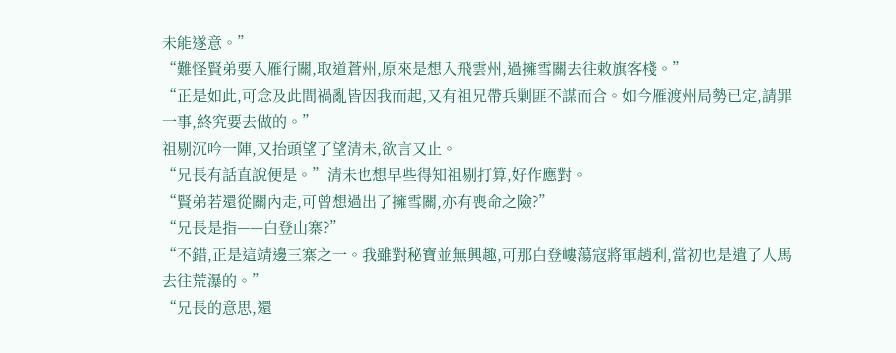未能遂意。”
“難怪賢弟要入雁行關,取道蒼州,原來是想入飛雲州,過擁雪關去往敕旗客棧。”
“正是如此,可念及此間禍亂皆因我而起,又有祖兄帶兵剿匪不謀而合。如今雁渡州局勢已定,請罪一事,終究要去做的。”
祖剔沉吟一陣,又抬頭望了望清未,欲言又止。
“兄長有話直說便是。”清未也想早些得知祖剔打算,好作應對。
“賢弟若還從關內走,可曾想過出了擁雪關,亦有喪命之險?”
“兄長是指——白登山寨?”
“不錯,正是這靖邊三寨之一。我雖對秘寶並無興趣,可那白登嶁蕩寇將軍趙利,當初也是遣了人馬去往荒瀑的。”
“兄長的意思,還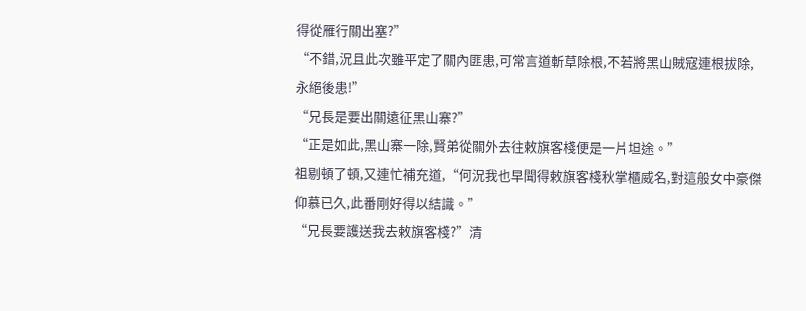得從雁行關出塞?”
“不錯,況且此次雖平定了關內匪患,可常言道斬草除根,不若將黑山賊寇連根拔除,永絕後患!”
“兄長是要出關遠征黑山寨?”
“正是如此,黑山寨一除,賢弟從關外去往敕旗客棧便是一片坦途。”
祖剔頓了頓,又連忙補充道,“何況我也早聞得敕旗客棧秋掌櫃威名,對這般女中豪傑仰慕已久,此番剛好得以結識。”
“兄長要護送我去敕旗客棧?”清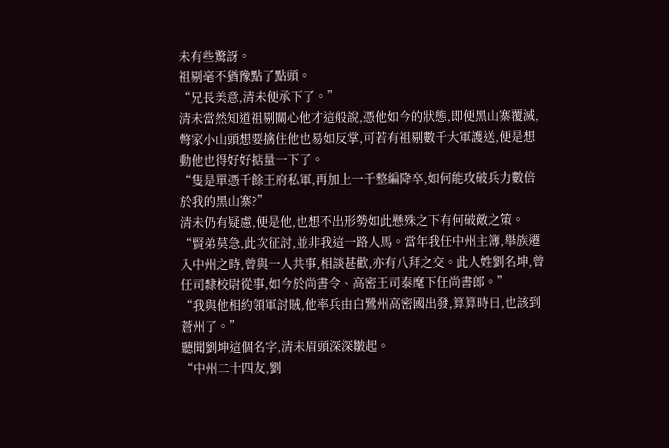未有些驚訝。
祖剔毫不猶豫點了點頭。
“兄長美意,清未便承下了。”
清未當然知道祖剔關心他才這般說,憑他如今的狀態,即便黑山寨覆滅,彆家小山頭想要擒住他也易如反掌,可若有祖剔數千大軍護送,便是想動他也得好好掂量一下了。
“隻是單憑千餘王府私軍,再加上一千整編降卒,如何能攻破兵力數倍於我的黑山寨?”
清未仍有疑慮,便是他,也想不出形勢如此懸殊之下有何破敵之策。
“賢弟莫急,此次征討,並非我這一路人馬。當年我任中州主簿,舉族遷入中州之時,曾與一人共事,相談甚歡,亦有八拜之交。此人姓劉名坤,曾任司隸校尉從事,如今於尚書令、高密王司泰麾下任尚書郎。”
“我與他相約領軍討賊,他率兵由白鷺州高密國出發,算算時日,也該到蒼州了。”
聽聞劉坤這個名字,清未眉頭深深皺起。
“中州二十四友,劉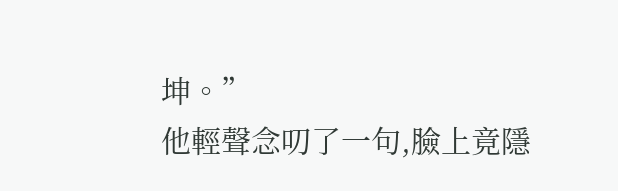坤。”
他輕聲念叨了一句,臉上竟隱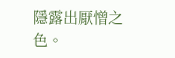隱露出厭憎之色。